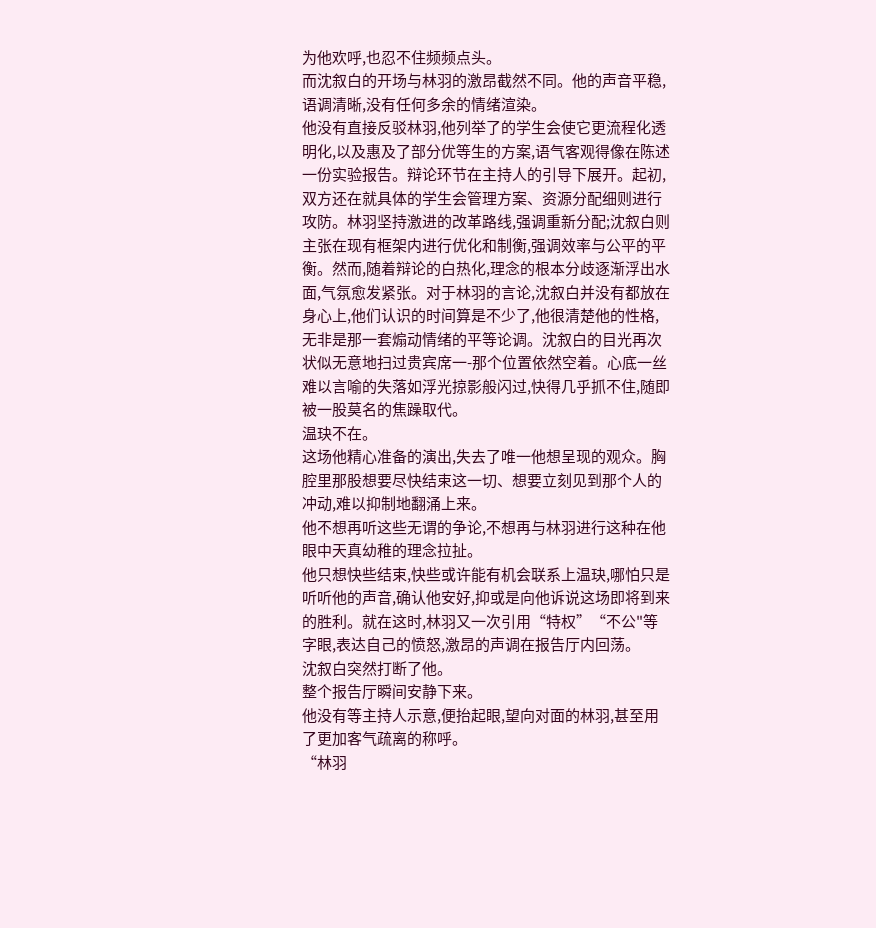为他欢呼,也忍不住频频点头。
而沈叙白的开场与林羽的激昂截然不同。他的声音平稳,语调清晰,没有任何多余的情绪渲染。
他没有直接反驳林羽,他列举了的学生会使它更流程化透明化,以及惠及了部分优等生的方案,语气客观得像在陈述一份实验报告。辩论环节在主持人的引导下展开。起初,双方还在就具体的学生会管理方案、资源分配细则进行攻防。林羽坚持激进的改革路线,强调重新分配;沈叙白则主张在现有框架内进行优化和制衡,强调效率与公平的平衡。然而,随着辩论的白热化,理念的根本分歧逐渐浮出水面,气氛愈发紧张。对于林羽的言论,沈叙白并没有都放在身心上,他们认识的时间算是不少了,他很清楚他的性格,无非是那一套煽动情绪的平等论调。沈叙白的目光再次状似无意地扫过贵宾席一-那个位置依然空着。心底一丝难以言喻的失落如浮光掠影般闪过,快得几乎抓不住,随即被一股莫名的焦躁取代。
温玦不在。
这场他精心准备的演出,失去了唯一他想呈现的观众。胸腔里那股想要尽快结束这一切、想要立刻见到那个人的冲动,难以抑制地翻涌上来。
他不想再听这些无谓的争论,不想再与林羽进行这种在他眼中天真幼稚的理念拉扯。
他只想快些结束,快些或许能有机会联系上温玦,哪怕只是听听他的声音,确认他安好,抑或是向他诉说这场即将到来的胜利。就在这时,林羽又一次引用“特权”“不公"等字眼,表达自己的愤怒,激昂的声调在报告厅内回荡。
沈叙白突然打断了他。
整个报告厅瞬间安静下来。
他没有等主持人示意,便抬起眼,望向对面的林羽,甚至用了更加客气疏离的称呼。
“林羽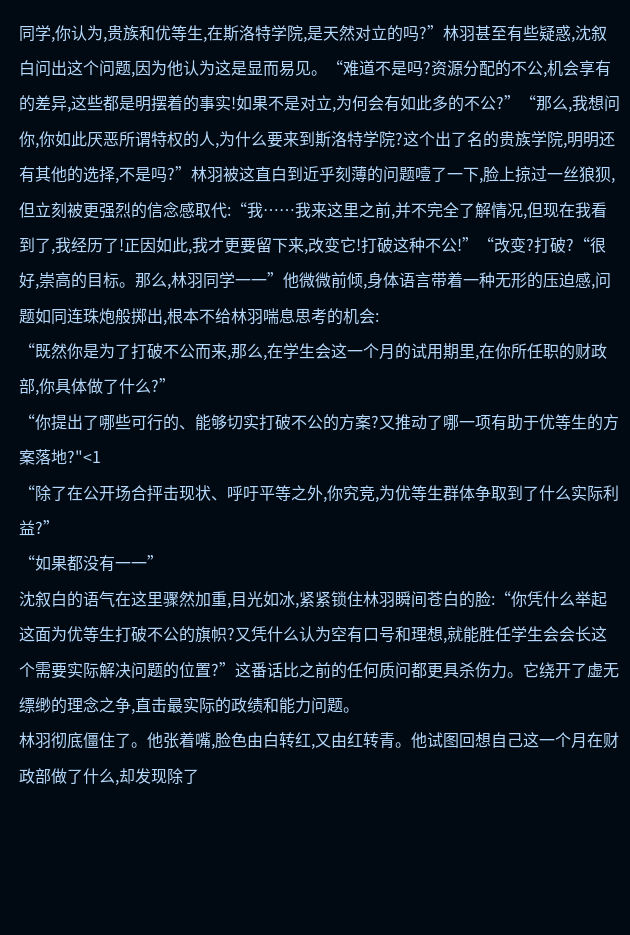同学,你认为,贵族和优等生,在斯洛特学院,是天然对立的吗?”林羽甚至有些疑惑,沈叙白问出这个问题,因为他认为这是显而易见。“难道不是吗?资源分配的不公,机会享有的差异,这些都是明摆着的事实!如果不是对立,为何会有如此多的不公?”“那么,我想问你,你如此厌恶所谓特权的人,为什么要来到斯洛特学院?这个出了名的贵族学院,明明还有其他的选择,不是吗?”林羽被这直白到近乎刻薄的问题噎了一下,脸上掠过一丝狼狈,但立刻被更强烈的信念感取代:“我……我来这里之前,并不完全了解情况,但现在我看到了,我经历了!正因如此,我才更要留下来,改变它!打破这种不公!”“改变?打破?“很好,崇高的目标。那么,林羽同学一一”他微微前倾,身体语言带着一种无形的压迫感,问题如同连珠炮般掷出,根本不给林羽喘息思考的机会:
“既然你是为了打破不公而来,那么,在学生会这一个月的试用期里,在你所任职的财政部,你具体做了什么?”
“你提出了哪些可行的、能够切实打破不公的方案?又推动了哪一项有助于优等生的方案落地?"<1
“除了在公开场合抨击现状、呼吁平等之外,你究竞,为优等生群体争取到了什么实际利益?”
“如果都没有一一”
沈叙白的语气在这里骤然加重,目光如冰,紧紧锁住林羽瞬间苍白的脸:“你凭什么举起这面为优等生打破不公的旗帜?又凭什么认为空有口号和理想,就能胜任学生会会长这个需要实际解决问题的位置?”这番话比之前的任何质问都更具杀伤力。它绕开了虚无缥缈的理念之争,直击最实际的政绩和能力问题。
林羽彻底僵住了。他张着嘴,脸色由白转红,又由红转青。他试图回想自己这一个月在财政部做了什么,却发现除了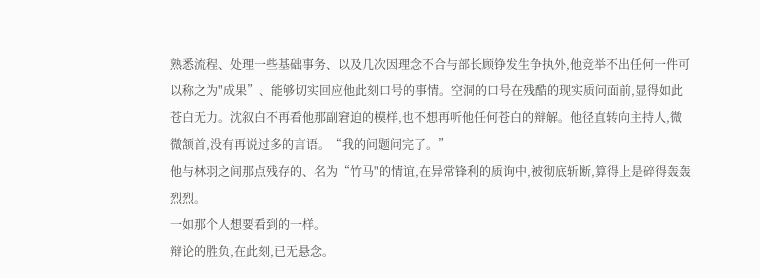熟悉流程、处理一些基础事务、以及几次因理念不合与部长顾铮发生争执外,他竞举不出任何一件可以称之为"成果”、能够切实回应他此刻口号的事情。空洞的口号在残酷的现实质问面前,显得如此苍白无力。沈叙白不再看他那副窘迫的模样,也不想再听他任何苍白的辩解。他径直转向主持人,微微颔首,没有再说过多的言语。“我的问题问完了。”
他与林羽之间那点残存的、名为“竹马"的情谊,在异常锋利的质询中,被彻底斩断,算得上是碎得轰轰烈烈。
一如那个人想要看到的一样。
辩论的胜负,在此刻,已无悬念。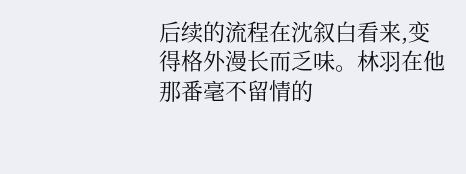后续的流程在沈叙白看来,变得格外漫长而乏味。林羽在他那番毫不留情的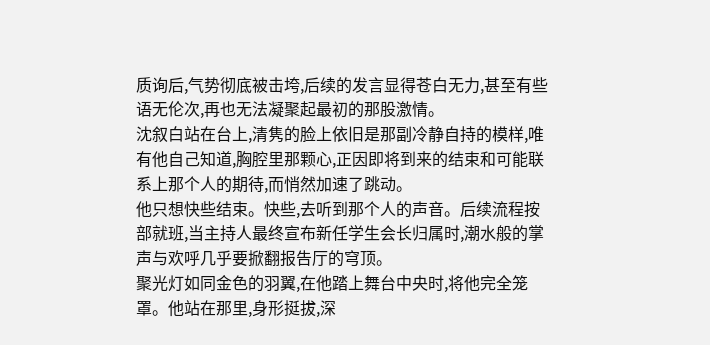质询后,气势彻底被击垮,后续的发言显得苍白无力,甚至有些语无伦次,再也无法凝聚起最初的那股激情。
沈叙白站在台上,清隽的脸上依旧是那副冷静自持的模样,唯有他自己知道,胸腔里那颗心,正因即将到来的结束和可能联系上那个人的期待,而悄然加速了跳动。
他只想快些结束。快些,去听到那个人的声音。后续流程按部就班,当主持人最终宣布新任学生会长归属时,潮水般的掌声与欢呼几乎要掀翻报告厅的穹顶。
聚光灯如同金色的羽翼,在他踏上舞台中央时,将他完全笼罩。他站在那里,身形挺拔,深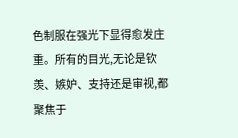色制服在强光下显得愈发庄重。所有的目光,无论是钦羡、嫉妒、支持还是审视,都聚焦于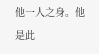他一人之身。他是此